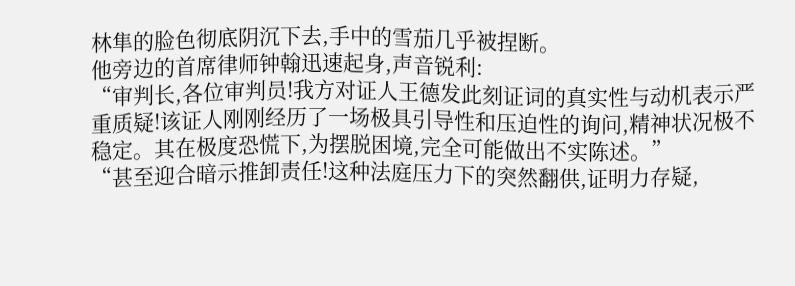林隼的脸色彻底阴沉下去,手中的雪茄几乎被捏断。
他旁边的首席律师钟翰迅速起身,声音锐利:
“审判长,各位审判员!我方对证人王德发此刻证词的真实性与动机表示严重质疑!该证人刚刚经历了一场极具引导性和压迫性的询问,精神状况极不稳定。其在极度恐慌下,为摆脱困境,完全可能做出不实陈述。”
“甚至迎合暗示推卸责任!这种法庭压力下的突然翻供,证明力存疑,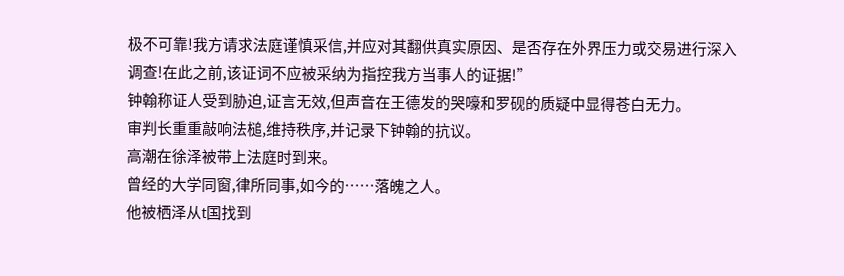极不可靠!我方请求法庭谨慎采信,并应对其翻供真实原因、是否存在外界压力或交易进行深入调查!在此之前,该证词不应被采纳为指控我方当事人的证据!”
钟翰称证人受到胁迫,证言无效,但声音在王德发的哭嚎和罗砚的质疑中显得苍白无力。
审判长重重敲响法槌,维持秩序,并记录下钟翰的抗议。
高潮在徐泽被带上法庭时到来。
曾经的大学同窗,律所同事,如今的……落魄之人。
他被栖泽从t国找到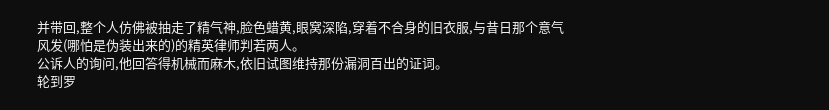并带回,整个人仿佛被抽走了精气神,脸色蜡黄,眼窝深陷,穿着不合身的旧衣服,与昔日那个意气风发(哪怕是伪装出来的)的精英律师判若两人。
公诉人的询问,他回答得机械而麻木,依旧试图维持那份漏洞百出的证词。
轮到罗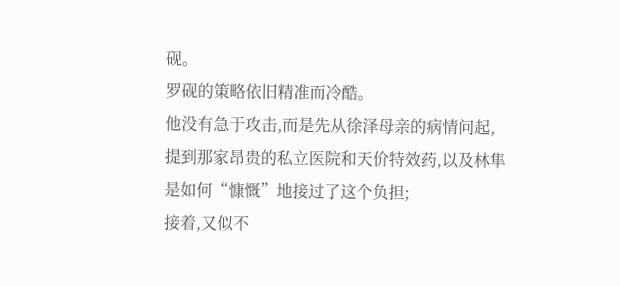砚。
罗砚的策略依旧精准而冷酷。
他没有急于攻击,而是先从徐泽母亲的病情问起,提到那家昂贵的私立医院和天价特效药,以及林隼是如何“慷慨”地接过了这个负担;
接着,又似不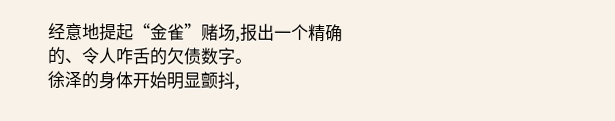经意地提起“金雀”赌场,报出一个精确的、令人咋舌的欠债数字。
徐泽的身体开始明显颤抖,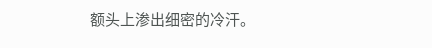额头上渗出细密的冷汗。